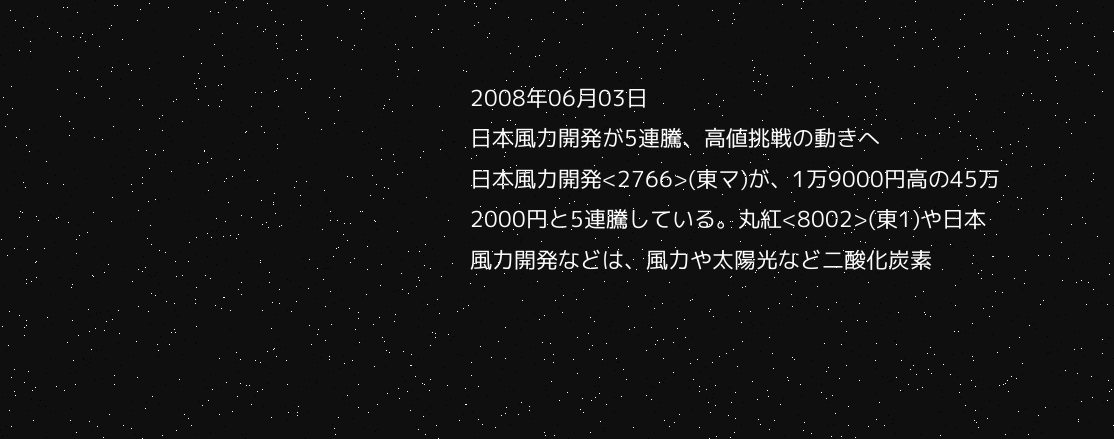2008年06月03日
日本風力開発が5連騰、高値挑戦の動きへ
日本風力開発<2766>(東マ)が、1万9000円高の45万2000円と5連騰している。丸紅<8002>(東1)や日本風力開発などは、風力や太陽光など二酸化炭素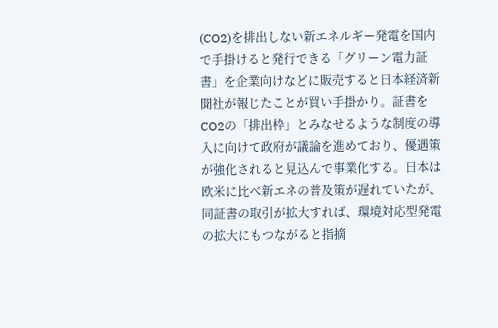(CO2)を排出しない新エネルギー発電を国内で手掛けると発行できる「グリーン電力証書」を企業向けなどに販売すると日本経済新聞社が報じたことが買い手掛かり。証書をCO2の「排出枠」とみなせるような制度の導入に向けて政府が議論を進めており、優遇策が強化されると見込んで事業化する。日本は欧米に比べ新エネの普及策が遅れていたが、同証書の取引が拡大すれば、環境対応型発電の拡大にもつながると指摘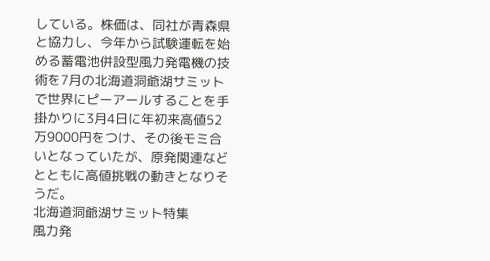している。株価は、同社が青森県と協力し、今年から試験運転を始める蓄電池併設型風力発電機の技術を7月の北海道洞爺湖サミットで世界にピーアールすることを手掛かりに3月4日に年初来高値52万9000円をつけ、その後モミ合いとなっていたが、原発関連などとともに高値挑戦の動きとなりそうだ。
北海道洞爺湖サミット特集
風力発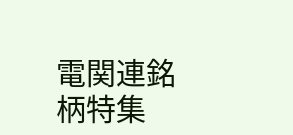電関連銘柄特集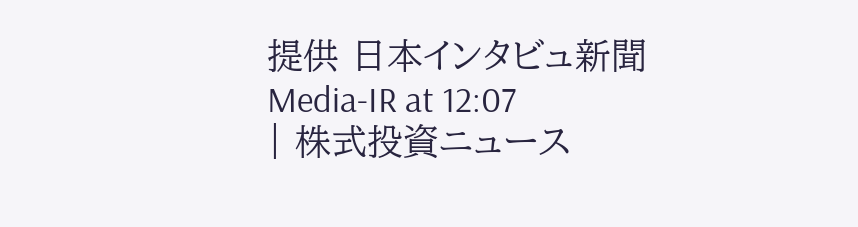提供 日本インタビュ新聞 Media-IR at 12:07
| 株式投資ニュース